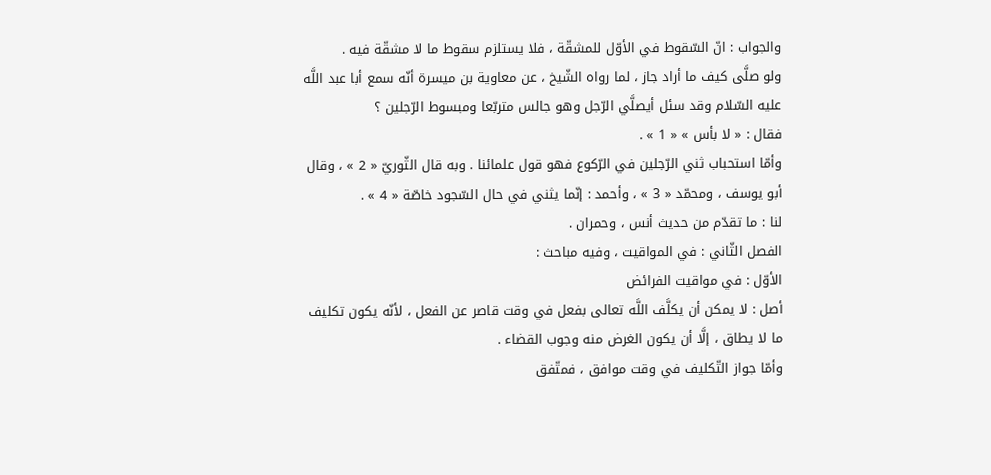والجواب : انّ السّقوط في الأوّل للمشقّة ، فلا يستلزم سقوط ما لا مشقّة فيه .
ولو صلَّى كيف ما أراد جاز ، لما رواه الشّيخ ، عن معاوية بن ميسرة أنّه سمع أبا عبد اللَّه عليه السّلام وقد سئل أيصلَّي الرّجل وهو جالس متربّعا ومبسوط الرّجلين ؟
فقال : « لا بأس » « 1 » .
وأمّا استحباب ثني الرّجلين في الرّكوع فهو قول علمائنا . وبه قال الثّوريّ « 2 » ، وقال أبو يوسف ، ومحمّد « 3 » ، وأحمد : إنّما يثني في حال السّجود خاصّة « 4 » .
لنا : ما تقدّم من حديث أنس ، وحمران .
الفصل الثّاني : في المواقيت ، وفيه مباحث :
الأوّل : في مواقيت الفرائض
أصل : لا يمكن أن يكلَّف اللَّه تعالى بفعل في وقت قاصر عن الفعل ، لأنّه يكون تكليف ما لا يطاق ، إلَّا أن يكون الغرض منه وجوب القضاء .
وأمّا جواز التّكليف في وقت موافق ، فمتّفق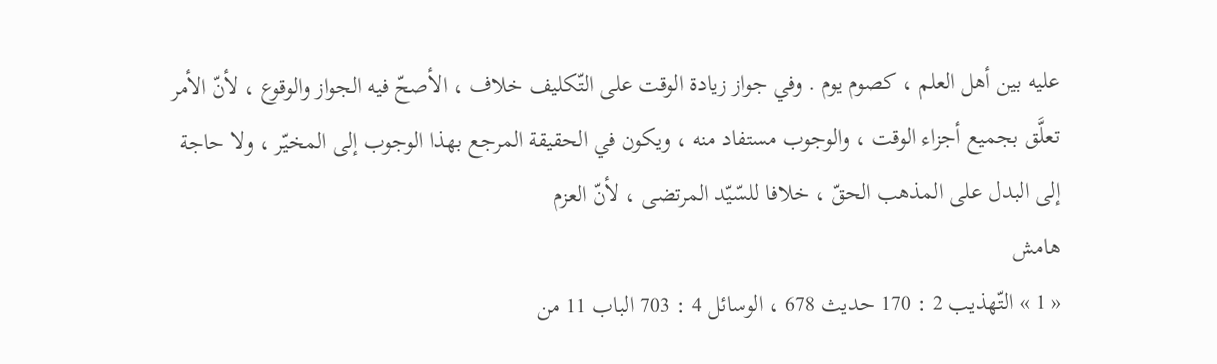عليه بين أهل العلم ، كصوم يوم . وفي جواز زيادة الوقت على التّكليف خلاف ، الأصحّ فيه الجواز والوقوع ، لأنّ الأمر تعلَّق بجميع أجزاء الوقت ، والوجوب مستفاد منه ، ويكون في الحقيقة المرجع بهذا الوجوب إلى المخيّر ، ولا حاجة إلى البدل على المذهب الحقّ ، خلافا للسّيّد المرتضى ، لأنّ العزم
هامش
« 1 » التّهذيب 2 : 170 حديث 678 ، الوسائل 4 : 703 الباب 11 من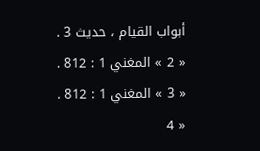أبواب القيام ، حديث 3 .
« 2 » المغني 1 : 812 .
« 3 » المغني 1 : 812 .
« 4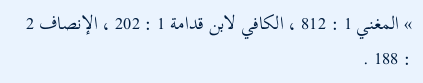» المغني 1 : 812 ، الكافي لابن قدامة 1 : 202 ، الإنصاف 2 : 188 .